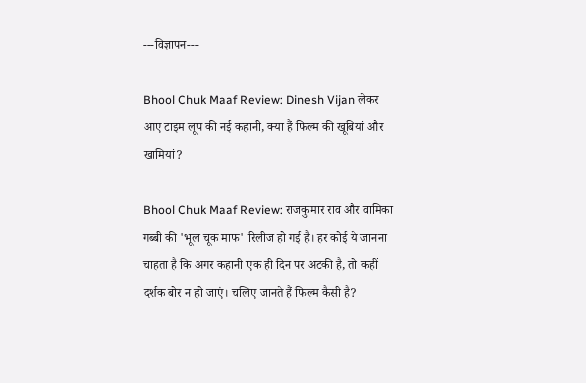---विज्ञापन---

Bhool Chuk Maaf Review: Dinesh Vijan लेकर आए टाइम लूप की नई कहानी, क्या हैं फिल्म की खूबियां और खामियां?

Bhool Chuk Maaf Review: राजकुमार राव और वामिका गब्बी की 'भूल चूक माफ' रिलीज हो गई है। हर कोई ये जानना चाहता है कि अगर कहानी एक ही दिन पर अटकी है, तो कहीं दर्शक बोर न हो जाएं। चलिए जानते हैं फिल्म कैसी है?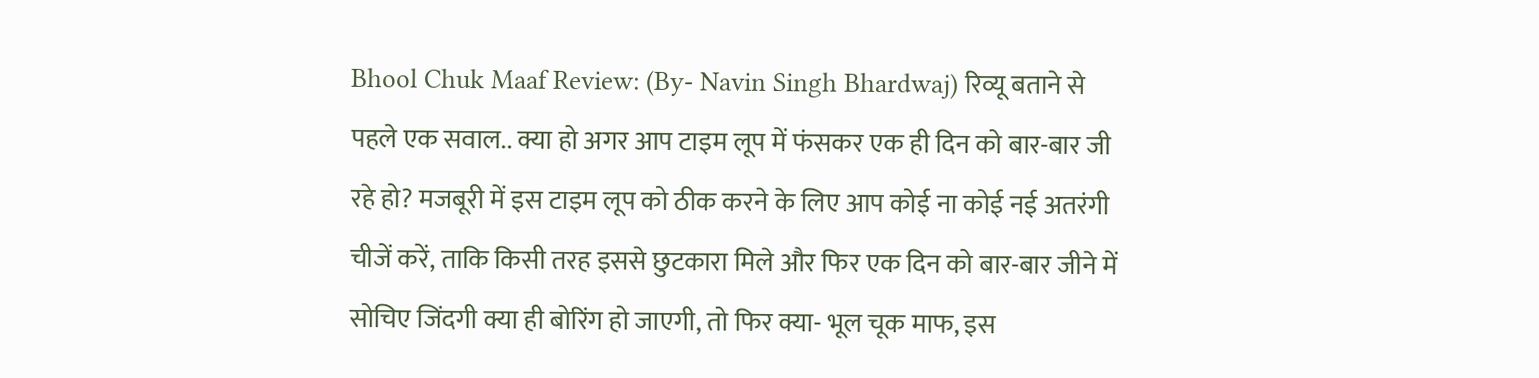Bhool Chuk Maaf Review: (By- Navin Singh Bhardwaj) रिव्यू बताने से पहले एक सवाल.. क्या हो अगर आप टाइम लूप में फंसकर एक ही दिन को बार-बार जी रहे हो? मजबूरी में इस टाइम लूप को ठीक करने के लिए आप कोई ना कोई नई अतरंगी चीजें करें, ताकि किसी तरह इससे छुटकारा मिले और फिर एक दिन को बार-बार जीने में सोचिए जिंदगी क्या ही बोरिंग हो जाएगी, तो फिर क्या- भूल चूक माफ, इस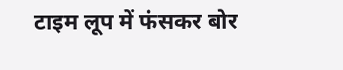टाइम लूप में फंसकर बोर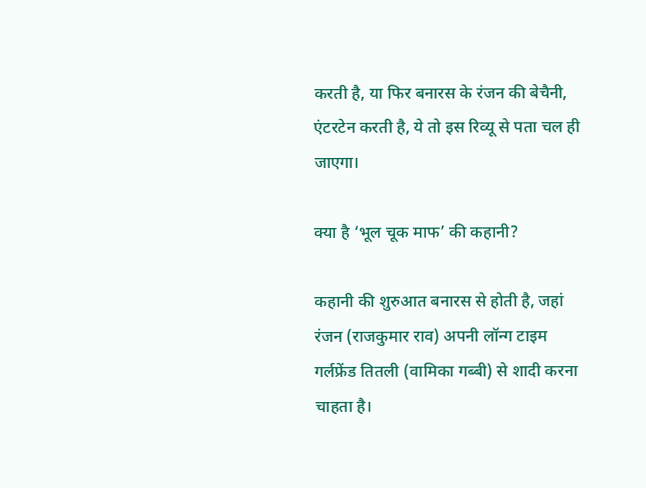करती है, या फिर बनारस के रंजन की बेचैनी, एंटरटेन करती है, ये तो इस रिव्यू से पता चल ही जाएगा।

क्या है ‘भूल चूक माफ’ की कहानी?

कहानी की शुरुआत बनारस से होती है, जहां रंजन (राजकुमार राव) अपनी लॉन्ग टाइम गर्लफ्रेंड तितली (वामिका गब्बी) से शादी करना चाहता है।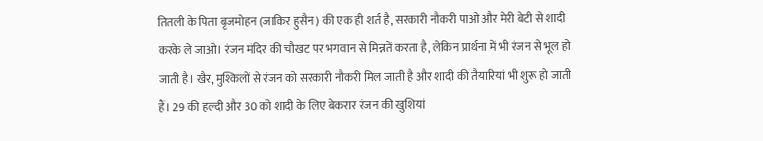तितली के पिता बृजमोहन (जाकिर हुसैन) की एक ही शर्त है, सरकारी नौकरी पाओ और मेरी बेटी से शादी करके ले जाओ। रंजन मंदिर की चौखट पर भगवान से मिन्नतें करता है, लेकिन प्रार्थना में भी रंजन से भूल हो जाती है। खैर, मुश्किलों से रंजन को सरकारी नौकरी मिल जाती है और शादी की तैयारियां भी शुरू हो जाती हैं। 29 की हल्दी और 30 को शादी के लिए बेकरार रंजन की खुशियां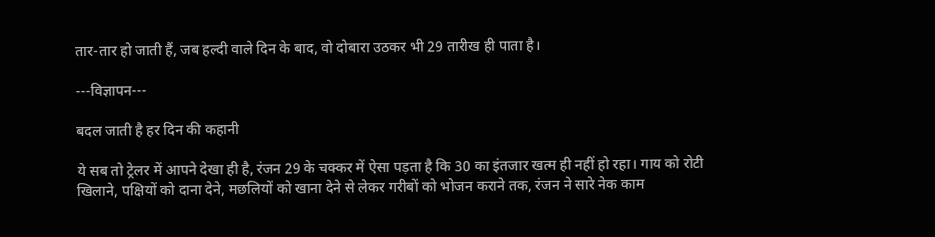तार-तार हो जाती हैं, जब हल्दी वाले दिन के बाद, वो दोबारा उठकर भी 29 तारीख ही पाता है।

---विज्ञापन---

बदल जाती है हर दिन की कहानी

ये सब तो ट्रेलर में आपने देखा ही है, रंजन 29 के चक्कर में ऐसा पड़ता है कि 30 का इंतजार खत्म ही नहीं हो रहा। गाय को रोटी खिलाने, पक्षियों को दाना देने, मछलियों को खाना देने से लेकर गरीबों को भोजन कराने तक, रंजन ने सारे नेक काम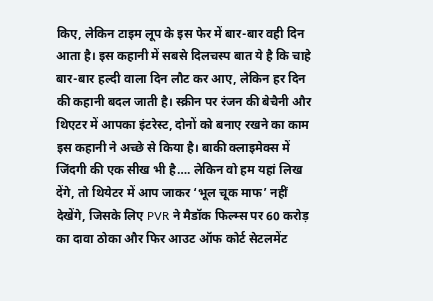किए, लेकिन टाइम लूप के इस फेर में बार-बार वही दिन आता है। इस कहानी में सबसे दिलचस्प बात ये है कि चाहे बार-बार हल्दी वाला दिन लौट कर आए, लेकिन हर दिन की कहानी बदल जाती है। स्क्रीन पर रंजन की बेचैनी और थिएटर में आपका इंटरेस्ट, दोनों को बनाए रखने का काम इस कहानी ने अच्छे से किया है। बाकी क्लाइमेक्स में जिंदगी की एक सीख भी है…. लेकिन वो हम यहां लिख देंगे, तो थियेटर में आप जाकर ‘भूल चूक माफ’ नहीं देखेंगे, जिसके लिए PVR ने मैडॉक फिल्म्स पर 60 करोड़ का दावा ठोका और फिर आउट ऑफ कोर्ट सेटलमेंट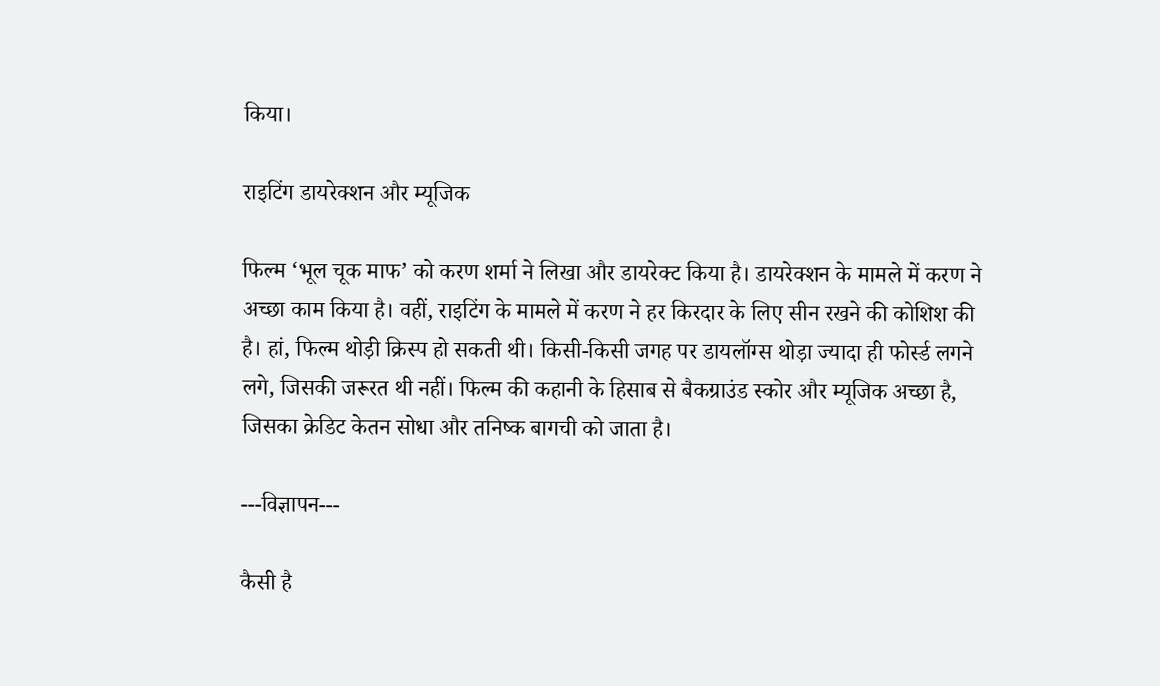किया।

राइटिंग डायरेक्शन और म्यूजिक

फिल्म ‘भूल चूक माफ’ को करण शर्मा ने लिखा और डायरेक्ट किया है। डायरेक्शन के मामले में करण ने अच्छा काम किया है। वहीं, राइटिंग के मामले में करण ने हर किरदार के लिए सीन रखने की कोशिश की है। हां, फिल्म थोड़ी क्रिस्प हो सकती थी। किसी-किसी जगह पर डायलॉग्स थोड़ा ज्यादा ही फोर्स्ड लगने लगे, जिसकी जरूरत थी नहीं। फिल्म की कहानी के हिसाब से बैकग्राउंड स्कोर और म्यूजिक अच्छा है, जिसका क्रेडिट केतन सोधा और तनिष्क बागची को जाता है।

---विज्ञापन---

कैसी है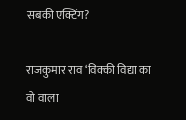सबकी एक्टिंग?

राजकुमार राव ‘विक्की विद्या का वो वाला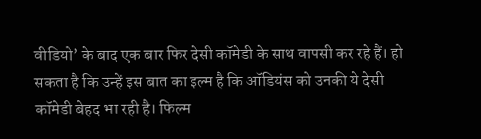वीडियो’ के बाद एक बार फिर देसी कॉमेडी के साथ वापसी कर रहे हैं। हो सकता है कि उन्हें इस बात का इल्म है कि ऑडियंस को उनकी ये देसी कॉमेडी बेहद भा रही है। फिल्म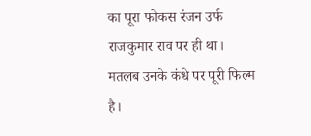का पूरा फोकस रंजन उर्फ राजकुमार राव पर ही था। मतलब उनके कंधे पर पूरी फिल्म है।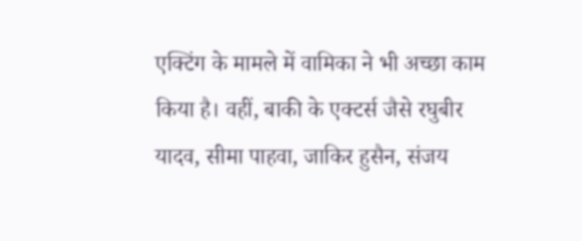एक्टिंग के मामले में वामिका ने भी अच्छा काम किया है। वहीं, बाकी के एक्टर्स जैसे रघुबीर यादव, सीमा पाहवा, जाकिर हुसैन, संजय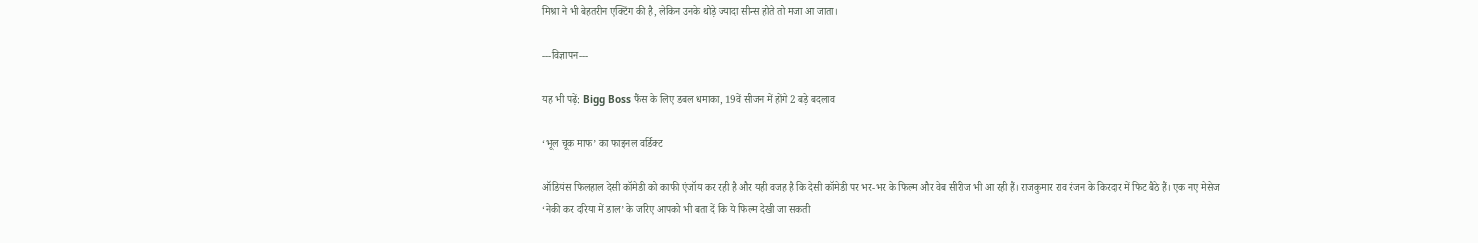मिश्रा ने भी बेहतरीन एक्टिंग की है, लेकिन उनके थोड़े ज्यादा सीन्स होते तो मजा आ जाता।

---विज्ञापन---

यह भी पढ़ें: Bigg Boss फैंस के लिए डबल धमाका, 19वें सीजन में होंगे 2 बड़े बदलाव

‘भूल चूक माफ’ का फाइनल वर्डिक्ट

ऑडियंस फिलहाल देसी कॉमेडी को काफी एंजॉय कर रही है और यही वजह है कि देसी कॉमेडी पर भर-भर के फिल्म और वेब सीरीज भी आ रही हैं। राजकुमार राव रंजन के किरदार में फिट बैठे हैं। एक नए मेसेज ‘नेकी कर दरिया में डाल’ के जरिए आपको भी बता दें कि ये फिल्म देखी जा सकती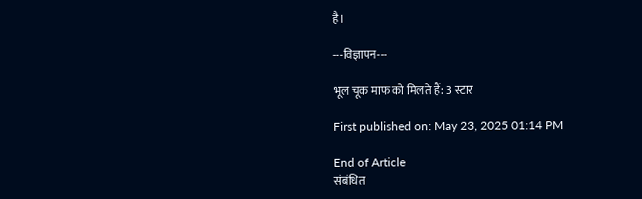है।

---विज्ञापन---

भूल चूक माफ को मिलते हैं: 3 स्टार

First published on: May 23, 2025 01:14 PM

End of Article
संबंधित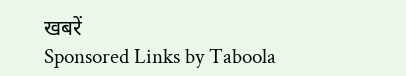खबरें
Sponsored Links by Taboola